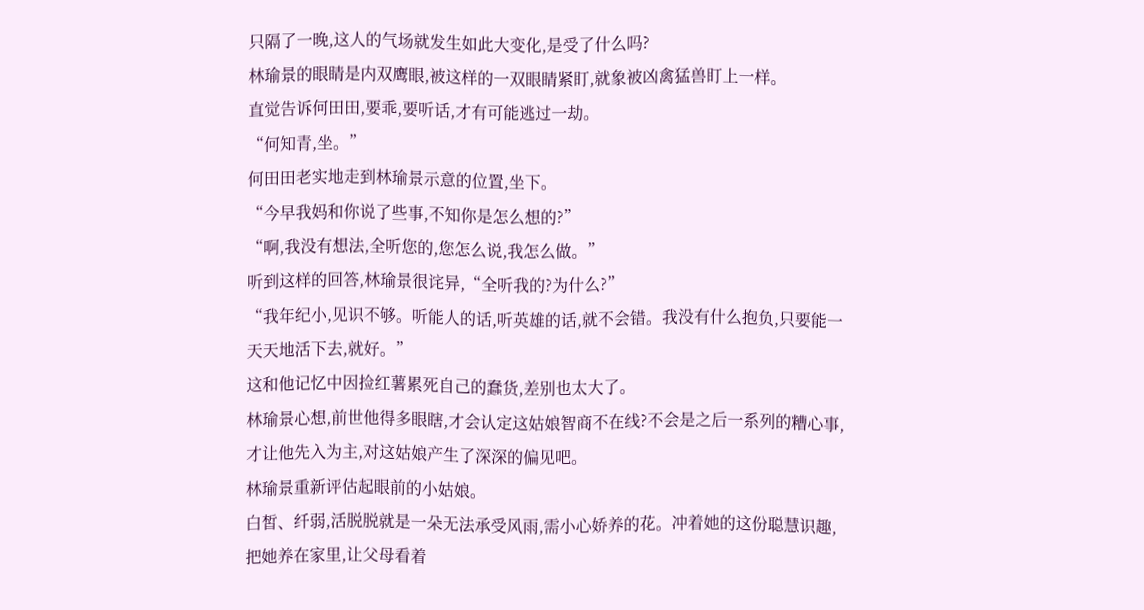只隔了一晚,这人的气场就发生如此大变化,是受了什么吗?
林瑜景的眼睛是内双鹰眼,被这样的一双眼睛紧盯,就象被凶禽猛兽盯上一样。
直觉告诉何田田,要乖,要听话,才有可能逃过一劫。
“何知青,坐。”
何田田老实地走到林瑜景示意的位置,坐下。
“今早我妈和你说了些事,不知你是怎么想的?”
“啊,我没有想法,全听您的,您怎么说,我怎么做。”
听到这样的回答,林瑜景很诧异,“全听我的?为什么?”
“我年纪小,见识不够。听能人的话,听英雄的话,就不会错。我没有什么抱负,只要能一天天地活下去,就好。”
这和他记忆中因捡红薯累死自己的蠢货,差别也太大了。
林瑜景心想,前世他得多眼瞎,才会认定这姑娘智商不在线?不会是之后一系列的糟心事,才让他先入为主,对这姑娘产生了深深的偏见吧。
林瑜景重新评估起眼前的小姑娘。
白皙、纤弱,活脱脱就是一朵无法承受风雨,需小心娇养的花。冲着她的这份聪慧识趣,把她养在家里,让父母看着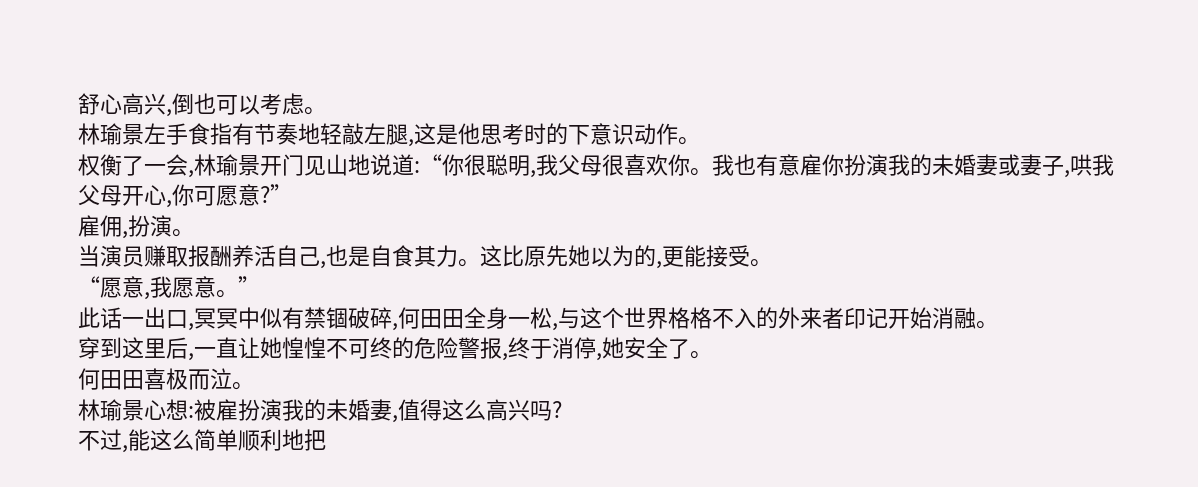舒心高兴,倒也可以考虑。
林瑜景左手食指有节奏地轻敲左腿,这是他思考时的下意识动作。
权衡了一会,林瑜景开门见山地说道:“你很聪明,我父母很喜欢你。我也有意雇你扮演我的未婚妻或妻子,哄我父母开心,你可愿意?”
雇佣,扮演。
当演员赚取报酬养活自己,也是自食其力。这比原先她以为的,更能接受。
“愿意,我愿意。”
此话一出口,冥冥中似有禁锢破碎,何田田全身一松,与这个世界格格不入的外来者印记开始消融。
穿到这里后,一直让她惶惶不可终的危险警报,终于消停,她安全了。
何田田喜极而泣。
林瑜景心想:被雇扮演我的未婚妻,值得这么高兴吗?
不过,能这么简单顺利地把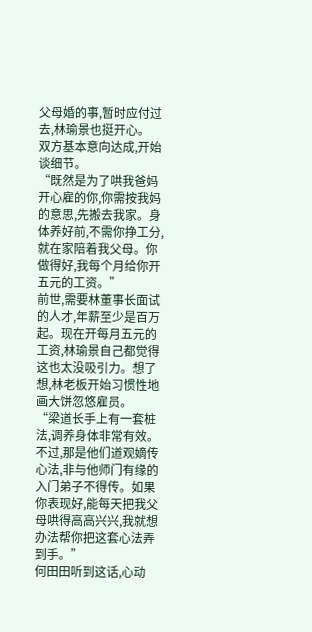父母婚的事,暂时应付过去,林瑜景也挺开心。
双方基本意向达成,开始谈细节。
“既然是为了哄我爸妈开心雇的你,你需按我妈的意思,先搬去我家。身体养好前,不需你挣工分,就在家陪着我父母。你做得好,我每个月给你开五元的工资。”
前世,需要林董事长面试的人才,年薪至少是百万起。现在开每月五元的工资,林瑜景自己都觉得这也太没吸引力。想了想,林老板开始习惯性地画大饼忽悠雇员。
“梁道长手上有一套桩法,调养身体非常有效。不过,那是他们道观嫡传心法,非与他师门有缘的入门弟子不得传。如果你表现好,能每天把我父母哄得高高兴兴,我就想办法帮你把这套心法弄到手。”
何田田听到这话,心动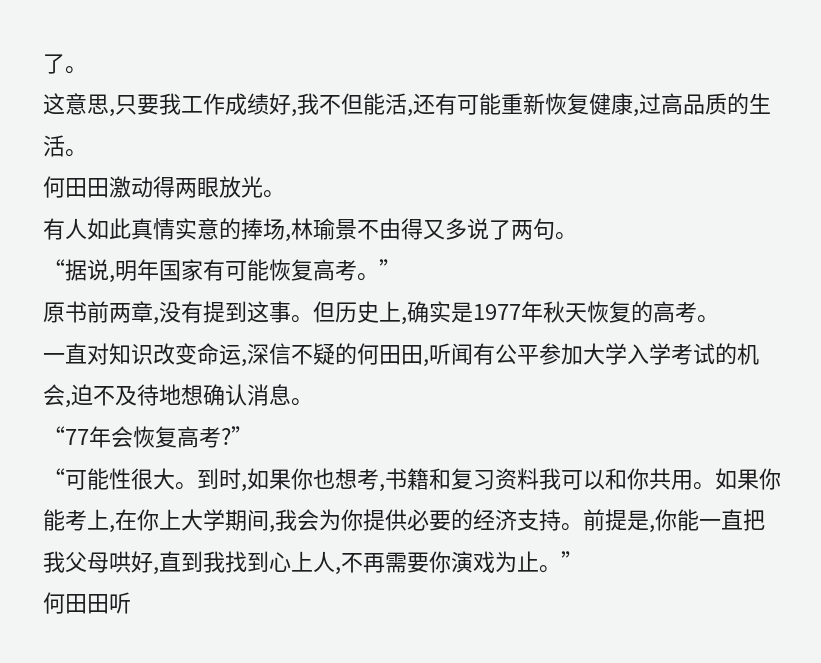了。
这意思,只要我工作成绩好,我不但能活,还有可能重新恢复健康,过高品质的生活。
何田田激动得两眼放光。
有人如此真情实意的捧场,林瑜景不由得又多说了两句。
“据说,明年国家有可能恢复高考。”
原书前两章,没有提到这事。但历史上,确实是1977年秋天恢复的高考。
一直对知识改变命运,深信不疑的何田田,听闻有公平参加大学入学考试的机会,迫不及待地想确认消息。
“77年会恢复高考?”
“可能性很大。到时,如果你也想考,书籍和复习资料我可以和你共用。如果你能考上,在你上大学期间,我会为你提供必要的经济支持。前提是,你能一直把我父母哄好,直到我找到心上人,不再需要你演戏为止。”
何田田听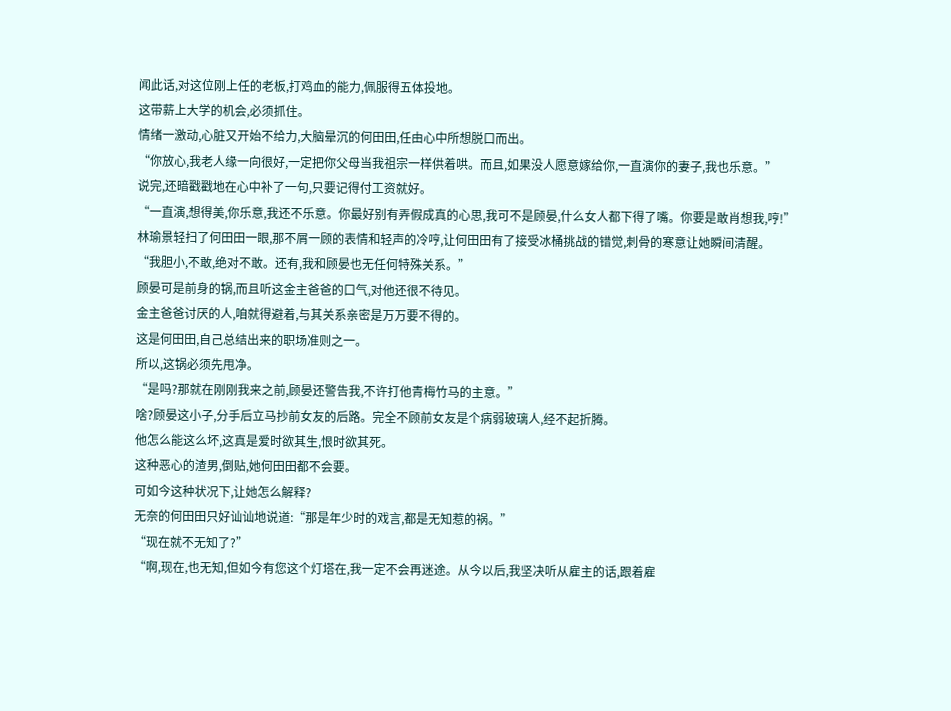闻此话,对这位刚上任的老板,打鸡血的能力,佩服得五体投地。
这带薪上大学的机会,必须抓住。
情绪一激动,心脏又开始不给力,大脑晕沉的何田田,任由心中所想脱口而出。
“你放心,我老人缘一向很好,一定把你父母当我祖宗一样供着哄。而且,如果没人愿意嫁给你,一直演你的妻子,我也乐意。”
说完,还暗戳戳地在心中补了一句,只要记得付工资就好。
“一直演,想得美,你乐意,我还不乐意。你最好别有弄假成真的心思,我可不是顾晏,什么女人都下得了嘴。你要是敢肖想我,哼!”
林瑜景轻扫了何田田一眼,那不屑一顾的表情和轻声的冷哼,让何田田有了接受冰桶挑战的错觉,刺骨的寒意让她瞬间清醒。
“我胆小,不敢,绝对不敢。还有,我和顾晏也无任何特殊关系。”
顾晏可是前身的锅,而且听这金主爸爸的口气,对他还很不待见。
金主爸爸讨厌的人,咱就得避着,与其关系亲密是万万要不得的。
这是何田田,自己总结出来的职场准则之一。
所以,这锅必须先甩净。
“是吗?那就在刚刚我来之前,顾晏还警告我,不许打他青梅竹马的主意。”
啥?顾晏这小子,分手后立马抄前女友的后路。完全不顾前女友是个病弱玻璃人,经不起折腾。
他怎么能这么坏,这真是爱时欲其生,恨时欲其死。
这种恶心的渣男,倒贴,她何田田都不会要。
可如今这种状况下,让她怎么解释?
无奈的何田田只好讪讪地说道:“那是年少时的戏言,都是无知惹的祸。”
“现在就不无知了?”
“啊,现在,也无知,但如今有您这个灯塔在,我一定不会再迷途。从今以后,我坚决听从雇主的话,跟着雇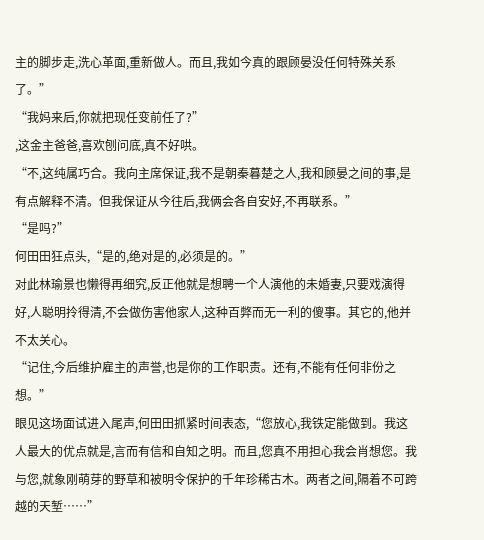主的脚步走,洗心革面,重新做人。而且,我如今真的跟顾晏没任何特殊关系了。”
“我妈来后,你就把现任变前任了?”
,这金主爸爸,喜欢刨问底,真不好哄。
“不,这纯属巧合。我向主席保证,我不是朝秦暮楚之人,我和顾晏之间的事,是有点解释不清。但我保证从今往后,我俩会各自安好,不再联系。”
“是吗?”
何田田狂点头,“是的,绝对是的,必须是的。”
对此林瑜景也懒得再细究,反正他就是想聘一个人演他的未婚妻,只要戏演得好,人聪明拎得清,不会做伤害他家人,这种百弊而无一利的傻事。其它的,他并不太关心。
“记住,今后维护雇主的声誉,也是你的工作职责。还有,不能有任何非份之想。”
眼见这场面试进入尾声,何田田抓紧时间表态,“您放心,我铁定能做到。我这人最大的优点就是,言而有信和自知之明。而且,您真不用担心我会肖想您。我与您,就象刚萌芽的野草和被明令保护的千年珍稀古木。两者之间,隔着不可跨越的天堑……”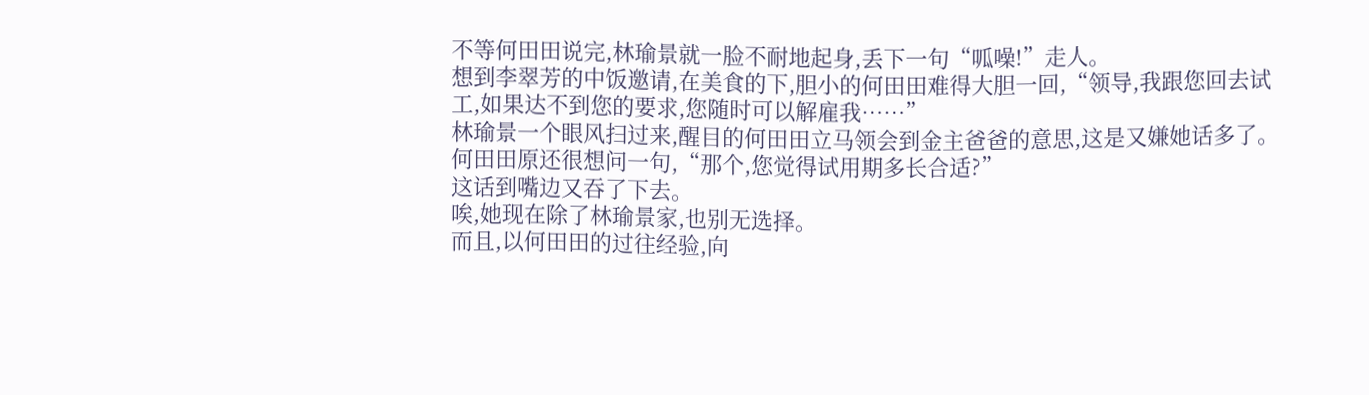不等何田田说完,林瑜景就一脸不耐地起身,丢下一句“呱噪!”走人。
想到李翠芳的中饭邀请,在美食的下,胆小的何田田难得大胆一回,“领导,我跟您回去试工,如果达不到您的要求,您随时可以解雇我……”
林瑜景一个眼风扫过来,醒目的何田田立马领会到金主爸爸的意思,这是又嫌她话多了。
何田田原还很想问一句,“那个,您觉得试用期多长合适?”
这话到嘴边又吞了下去。
唉,她现在除了林瑜景家,也别无选择。
而且,以何田田的过往经验,向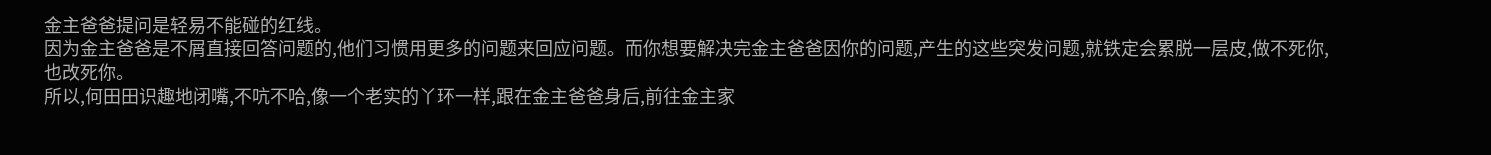金主爸爸提问是轻易不能碰的红线。
因为金主爸爸是不屑直接回答问题的,他们习惯用更多的问题来回应问题。而你想要解决完金主爸爸因你的问题,产生的这些突发问题,就铁定会累脱一层皮,做不死你,也改死你。
所以,何田田识趣地闭嘴,不吭不哈,像一个老实的丫环一样,跟在金主爸爸身后,前往金主家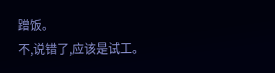蹭饭。
不,说错了,应该是试工。